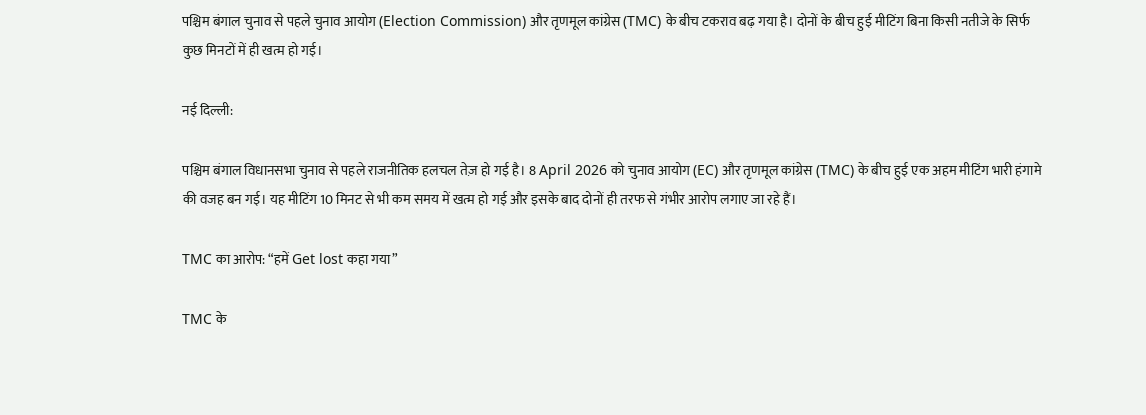पश्चिम बंगाल चुनाव से पहले चुनाव आयोग (Election Commission) और तृणमूल कांग्रेस (TMC) के बीच टकराव बढ़ गया है। दोनों के बीच हुई मीटिंग बिना किसी नतीजे के सिर्फ कुछ मिनटों में ही खत्म हो गई।

नई दिल्ली:

पश्चिम बंगाल विधानसभा चुनाव से पहले राजनीतिक हलचल तेज़ हो गई है। 8 April 2026 को चुनाव आयोग (EC) और तृणमूल कांग्रेस (TMC) के बीच हुई एक अहम मीटिंग भारी हंगामे की वजह बन गई। यह मीटिंग 10 मिनट से भी कम समय में खत्म हो गई और इसके बाद दोनों ही तरफ से गंभीर आरोप लगाए जा रहे हैं।

TMC का आरोप: “हमें Get lost कहा गया”

TMC के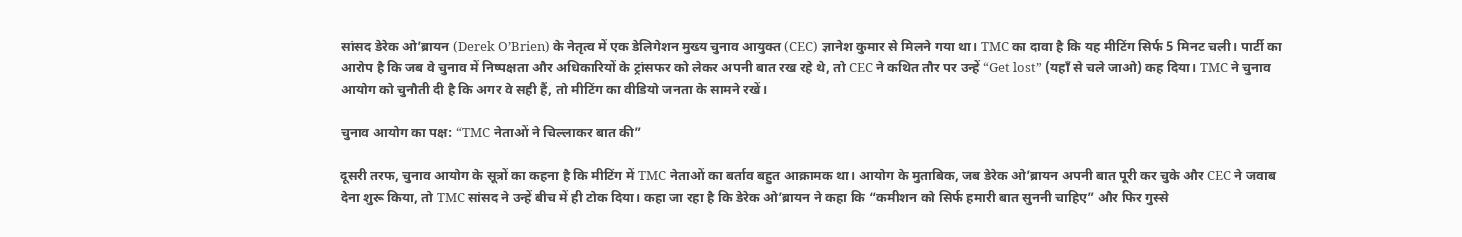सांसद डेरेक ओ’ब्रायन (Derek O’Brien) के नेतृत्व में एक डेलिगेशन मुख्य चुनाव आयुक्त (CEC) ज्ञानेश कुमार से मिलने गया था। TMC का दावा है कि यह मीटिंग सिर्फ 5 मिनट चली। पार्टी का आरोप है कि जब वे चुनाव में निष्पक्षता और अधिकारियों के ट्रांसफर को लेकर अपनी बात रख रहे थे, तो CEC ने कथित तौर पर उन्हें “Get lost” (यहाँ से चले जाओ) कह दिया। TMC ने चुनाव आयोग को चुनौती दी है कि अगर वे सही हैं, तो मीटिंग का वीडियो जनता के सामने रखें।

चुनाव आयोग का पक्ष: “TMC नेताओं ने चिल्लाकर बात की”

दूसरी तरफ, चुनाव आयोग के सूत्रों का कहना है कि मीटिंग में TMC नेताओं का बर्ताव बहुत आक्रामक था। आयोग के मुताबिक, जब डेरेक ओ’ब्रायन अपनी बात पूरी कर चुके और CEC ने जवाब देना शुरू किया, तो TMC सांसद ने उन्हें बीच में ही टोक दिया। कहा जा रहा है कि डेरेक ओ’ब्रायन ने कहा कि “कमीशन को सिर्फ हमारी बात सुननी चाहिए” और फिर गुस्से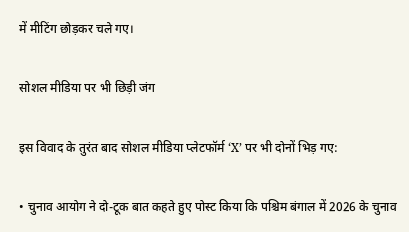में मीटिंग छोड़कर चले गए।

सोशल मीडिया पर भी छिड़ी जंग

इस विवाद के तुरंत बाद सोशल मीडिया प्लेटफॉर्म ‘X’ पर भी दोनों भिड़ गए:

• चुनाव आयोग ने दो-टूक बात कहते हुए पोस्ट किया कि पश्चिम बंगाल में 2026 के चुनाव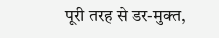पूरी तरह से डर-मुक्त,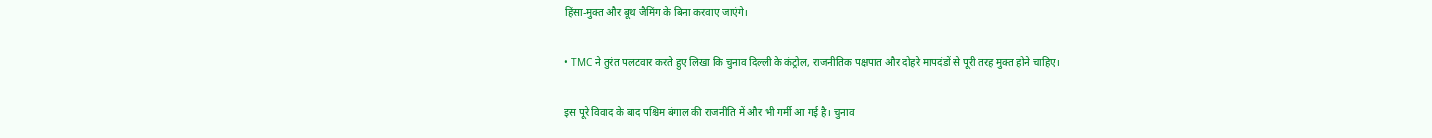हिंसा-मुक्त और बूथ जैमिंग के बिना करवाए जाएंगे।

• TMC ने तुरंत पलटवार करते हुए लिखा कि चुनाव दिल्ली के कंट्रोल, राजनीतिक पक्षपात और दोहरे मापदंडों से पूरी तरह मुक्त होने चाहिए।

इस पूरे विवाद के बाद पश्चिम बंगाल की राजनीति में और भी गर्मी आ गई है। चुनाव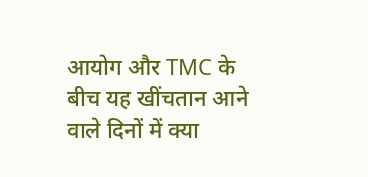आयोग और TMC के बीच यह खींचतान आने वाले दिनों में क्या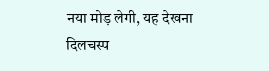नया मोड़ लेगी, यह देखना दिलचस्प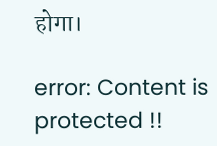होगा।

error: Content is protected !!